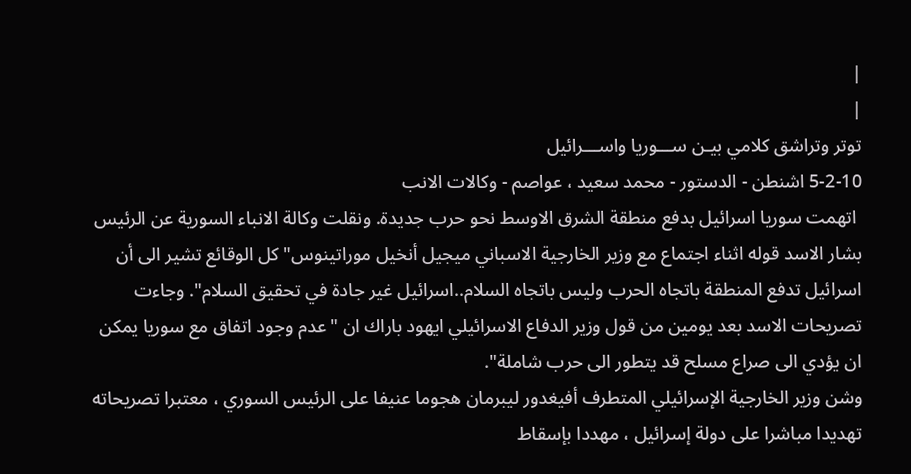|
|
توتر وتراشق كلامي بيـن ســـوريا واســـرائيل
5-2-10 اشنطن - الدستور - محمد سعيد ، عواصم - وكالات الانب
 اتهمت سوريا اسرائيل بدفع منطقة الشرق الاوسط نحو حرب جديدة. ونقلت وكالة الانباء السورية عن الرئيس بشار الاسد قوله اثناء اجتماع مع وزير الخارجية الاسباني ميجيل أنخيل موراتينوس" كل الوقائع تشير الى أن اسرائيل تدفع المنطقة باتجاه الحرب وليس باتجاه السلام..اسرائيل غير جادة في تحقيق السلام". وجاءت تصريحات الاسد بعد يومين من قول وزير الدفاع الاسرائيلي ايهود باراك ان "عدم وجود اتفاق مع سوريا يمكن ان يؤدي الى صراع مسلح قد يتطور الى حرب شاملة".
وشن وزير الخارجية الإسرائيلي المتطرف أفيغدور ليبرمان هجوما عنيفا على الرئيس السوري ، معتبرا تصريحاته تهديدا مباشرا على دولة إسرائيل ، مهددا بإسقاط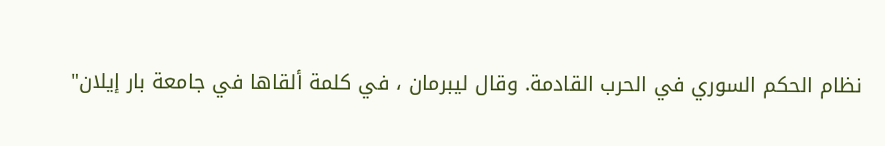نظام الحكم السوري في الحرب القادمة. وقال ليبرمان ، في كلمة ألقاها في جامعة بار إيلان"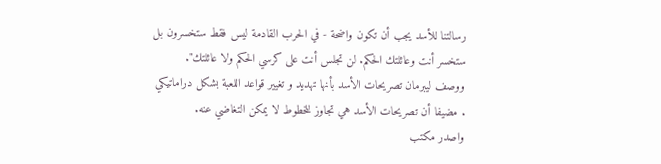رسالتنا للأسد يجب أن تكون واضحة - في الحرب القادمة ليس فقط ستخسرون بل ستخسر أنت وعائلتك الحكم. لن تجلس أنت على كرسي الحكم ولا عائلتك". ووصف ليبرمان تصريحات الأسد بأنها تهديد و تغيير قواعد اللعبة بشكل دراماتيكي . مضيفا أن تصريحات الأسد هي تجاوز للخطوط لا يمكن التغاضي عنه.
واصدر مكتب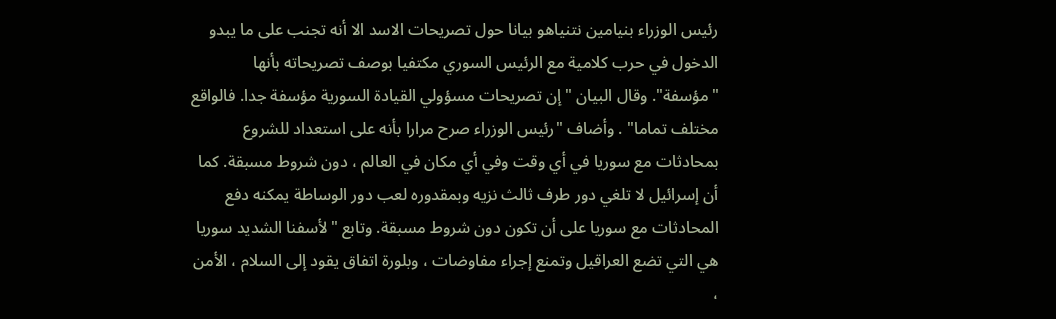رئيس الوزراء بنيامين نتنياهو بيانا حول تصريحات الاسد الا أنه تجنب على ما يبدو الدخول في حرب كلامية مع الرئيس السوري مكتفيا بوصف تصريحاته بأنها "مؤسفة". وقال البيان "إن تصريحات مسؤولي القيادة السورية مؤسفة جدا. فالواقع مختلف تماما" . وأضاف "رئيس الوزراء صرح مرارا بأنه على استعداد للشروع بمحادثات مع سوريا في أي وقت وفي أي مكان في العالم ، دون شروط مسبقة. كما أن إسرائيل لا تلغي دور طرف ثالث نزيه وبمقدوره لعب دور الوساطة يمكنه دفع المحادثات مع سوريا على أن تكون دون شروط مسبقة. وتابع "لأسفنا الشديد سوريا هي التي تضع العراقيل وتمنع إجراء مفاوضات ، وبلورة اتفاق يقود إلى السلام ، الأمن ،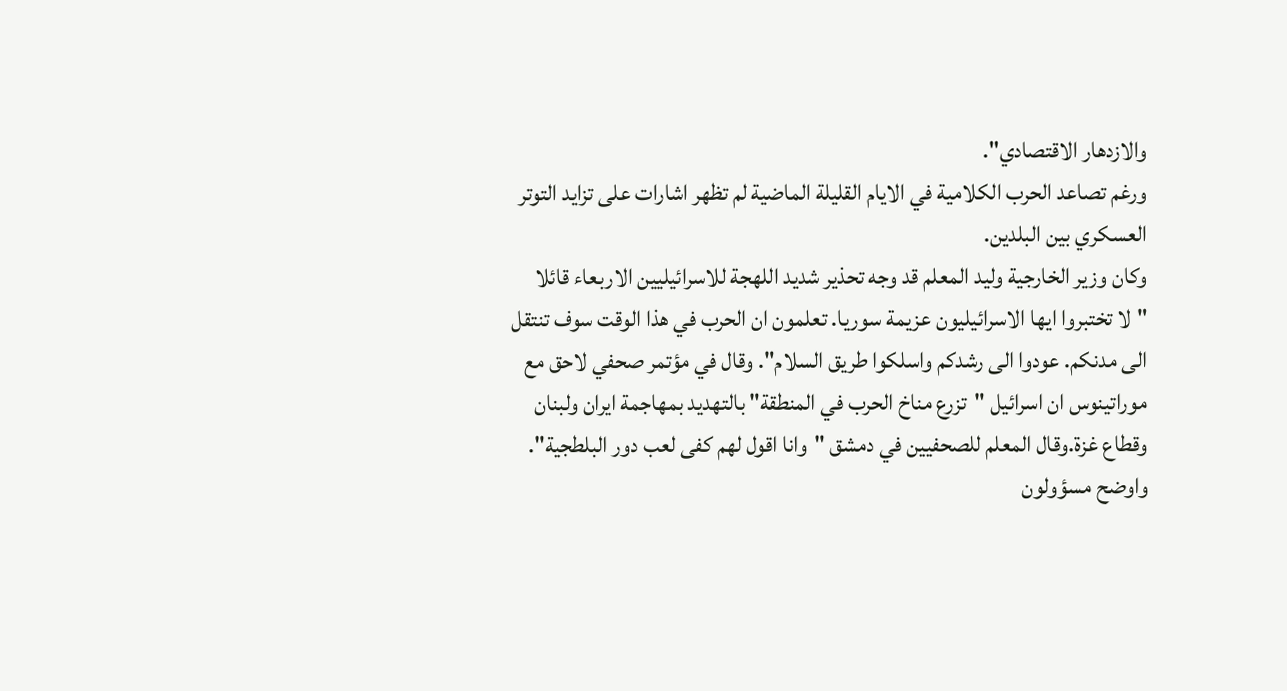والازدهار الاقتصادي".
ورغم تصاعد الحرب الكلامية في الايام القليلة الماضية لم تظهر اشارات على تزايد التوتر العسكري بين البلدين.
وكان وزير الخارجية وليد المعلم قد وجه تحذير شديد اللهجة للاسرائيليين الاربعاء قائلا "لا تختبروا ايها الاسرائيليون عزيمة سوريا. تعلمون ان الحرب في هذا الوقت سوف تنتقل الى مدنكم. عودوا الى رشدكم واسلكوا طريق السلام". وقال في مؤتمر صحفي لاحق مع موراتينوس ان اسرائيل "تزرع مناخ الحرب في المنطقة" بالتهديد بمهاجمة ايران ولبنان وقطاع غزة.وقال المعلم للصحفيين في دمشق "وانا اقول لهم كفى لعب دور البلطجية". واوضح مسؤولون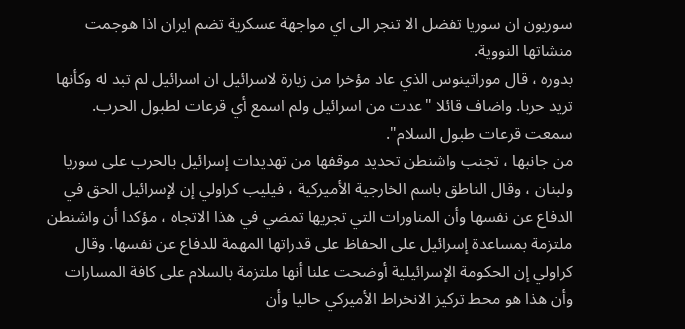سوريون ان سوريا تفضل الا تنجر الى اي مواجهة عسكرية تضم ايران اذا هوجمت منشاتها النووية.
بدوره ، قال موراتينوس الذي عاد مؤخرا من زيارة لاسرائيل ان اسرائيل لم تبد له وكأنها تريد حربا. واضاف قائلا "عدت من اسرائيل ولم اسمع أي قرعات لطبول الحرب. سمعت قرعات طبول السلام".
من جانبها ، تجنب واشنطن تحديد موقفها من تهديدات إسرائيل بالحرب على سوريا ولبنان ، وقال الناطق باسم الخارجية الأميركية ، فيليب كراولي إن لإسرائيل الحق في الدفاع عن نفسها وأن المناورات التي تجريها تمضي في هذا الاتجاه ، مؤكدا أن واشنطن ملتزمة بمساعدة إسرائيل على الحفاظ على قدراتها المهمة للدفاع عن نفسها. وقال كراولي إن الحكومة الإسرائيلية أوضحت علنا أنها ملتزمة بالسلام على كافة المسارات وأن هذا هو محط تركيز الانخراط الأميركي حاليا وأن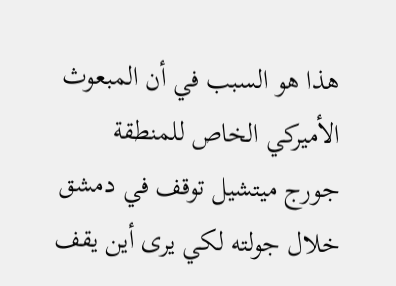هذا هو السبب في أن المبعوث الأميركي الخاص للمنطقة جورج ميتشيل توقف في دمشق خلال جولته لكي يرى أين يقف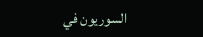السوريون في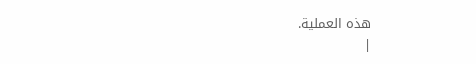هذه العملية.
|